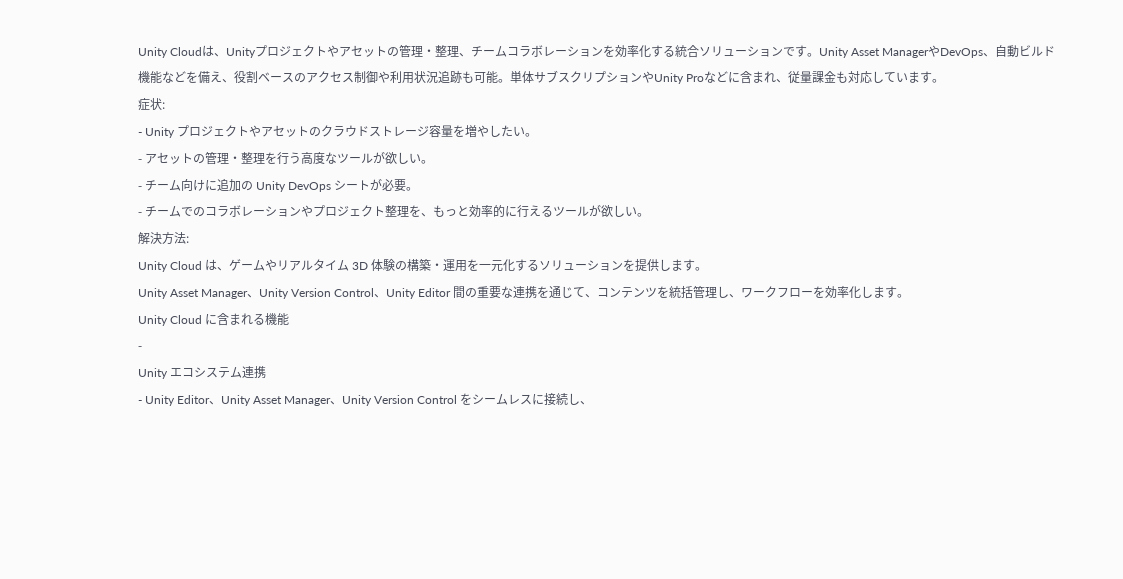Unity Cloudは、Unityプロジェクトやアセットの管理・整理、チームコラボレーションを効率化する統合ソリューションです。Unity Asset ManagerやDevOps、自動ビルド機能などを備え、役割ベースのアクセス制御や利用状況追跡も可能。単体サブスクリプションやUnity Proなどに含まれ、従量課金も対応しています。
症状:
- Unity プロジェクトやアセットのクラウドストレージ容量を増やしたい。
- アセットの管理・整理を行う高度なツールが欲しい。
- チーム向けに追加の Unity DevOps シートが必要。
- チームでのコラボレーションやプロジェクト整理を、もっと効率的に行えるツールが欲しい。
解決方法:
Unity Cloud は、ゲームやリアルタイム 3D 体験の構築・運用を一元化するソリューションを提供します。
Unity Asset Manager、Unity Version Control、Unity Editor 間の重要な連携を通じて、コンテンツを統括管理し、ワークフローを効率化します。
Unity Cloud に含まれる機能
-
Unity エコシステム連携
- Unity Editor、Unity Asset Manager、Unity Version Control をシームレスに接続し、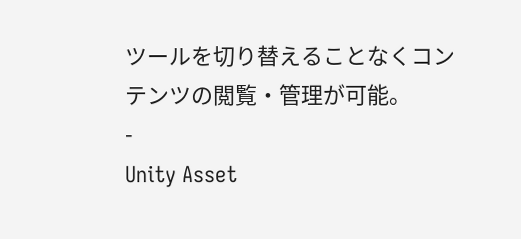ツールを切り替えることなくコンテンツの閲覧・管理が可能。
-
Unity Asset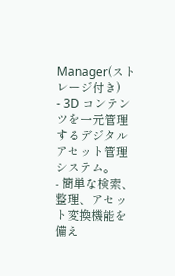Manager(ストレージ付き)
- 3D コンテンツを一元管理するデジタルアセット管理システム。
- 簡単な検索、整理、アセット変換機能を備え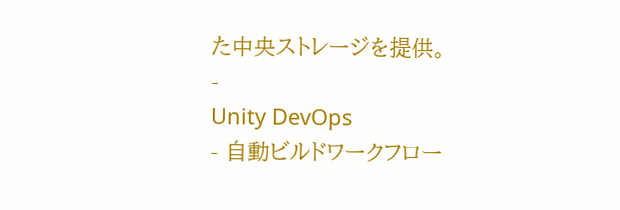た中央ストレージを提供。
-
Unity DevOps
- 自動ビルドワークフロー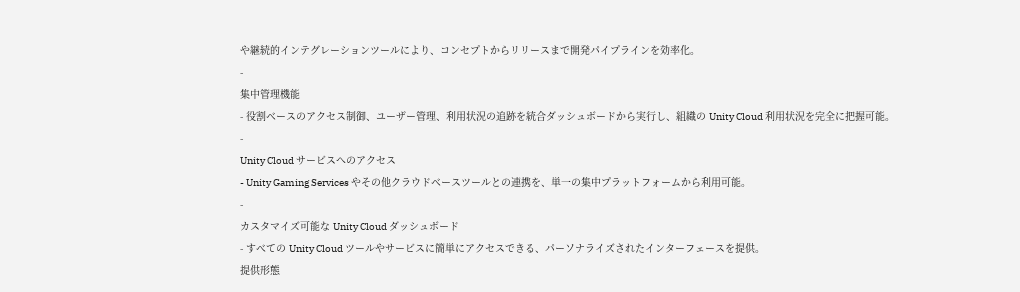や継続的インテグレーションツールにより、コンセプトからリリースまで開発パイプラインを効率化。
-
集中管理機能
- 役割ベースのアクセス制御、ユーザー管理、利用状況の追跡を統合ダッシュボードから実行し、組織の Unity Cloud 利用状況を完全に把握可能。
-
Unity Cloud サービスへのアクセス
- Unity Gaming Services やその他クラウドベースツールとの連携を、単一の集中プラットフォームから利用可能。
-
カスタマイズ可能な Unity Cloud ダッシュボード
- すべての Unity Cloud ツールやサービスに簡単にアクセスできる、パーソナライズされたインターフェースを提供。
提供形態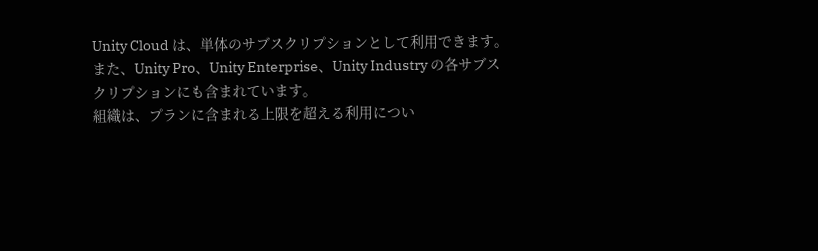Unity Cloud は、単体のサブスクリプションとして利用できます。
また、Unity Pro、Unity Enterprise、Unity Industry の各サブスクリプションにも含まれています。
組織は、プランに含まれる上限を超える利用につい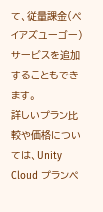て、従量課金(ペイアズユーゴー)サービスを追加することもできます。
詳しいプラン比較や価格については、Unity Cloud プランペ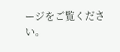ージをご覧ください。